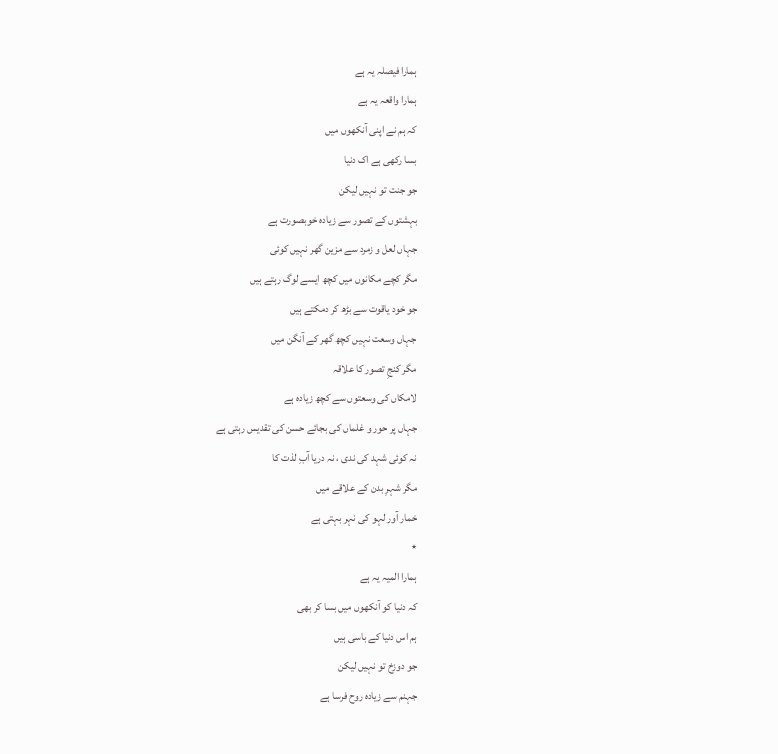ہمارا فیصلہ یہ ہے
ہمارا واقعہ یہ ہے
کہ ہم نے اپنی آنکھوں میں
بسا رکھی ہے اک دنیا
جو جنت تو نہیں لیکن
بہشتوں کے تصور سے زیادہ خوبصورت ہے
جہاں لعل و زمرد سے مزین گھر نہیں کوئی
مگر کچے مکانوں میں کچھ ایسے لوگ رہتے ہیں
جو خود یاقوت سے بڑھ کر دمكتے ہیں
جہاں وسعت نہیں کچھ گھر کے آنگن میں
مگر کنجِ تصور کا علاقہ
لامکاں کی وسعتوں سے کچھ زیادہ ہے
جہاں پر حور و غلماں کی بجائے حسن کی تقدیس رہتی ہے
نہ کوئی شہد کی ندی ، نہ دریا آبِ لذت کا
مگر شہرِ بدن کے علاقے میں
خمار آور لہو کی نہر بہتی ہے
٭
ہمارا المیہ یہ ہے
کہ دنیا کو آنکھوں میں بسا کر بھی
ہم اس دنیا کے باسی ہیں
جو دوزخ تو نہیں لیکن
جہنم سے زیادہ روح فرسا ہے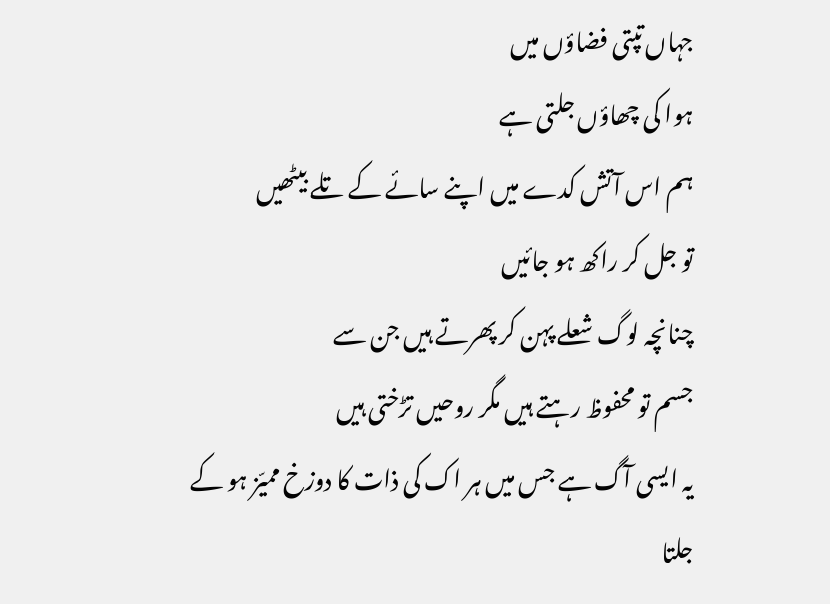جہاں تپتی فضاؤں میں
ہوا کی چھاؤں جلتی ہے
ہم اس آتش کدے میں اپنے سائے کے تلے بیٹھیں
تو جل کر راکھ ہو جائیں
چنانچہ لوگ شعلے پہن کر پھرتے ہیں جن سے
جسم تو محفوظ رہتے ہیں مگر روحیں تڑختی ہیں
یہ ایسی آگ ہے جس میں ہر اک کی ذات کا دوزخ ممیّز ہو کے جلتا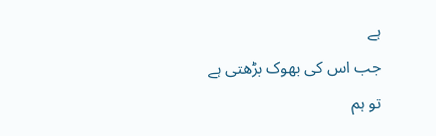ہے
جب اس کی بھوک بڑھتی ہے
تو ہم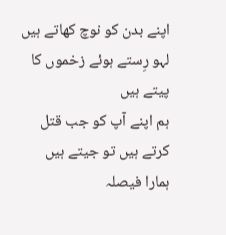اپنے بدن کو نوچ کھاتے ہیں
لہو رِستے ہوئے زخموں کا پیتے ہیں
ہم اپنے آپ کو جب قتل کرتے ہیں تو جیتے ہیں
ہمارا فیصلہ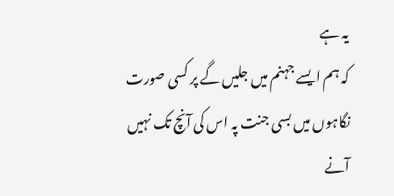یہ ہے
کہ ہم ایسے جہنم میں جلیں گے پر کسی صورت
نگاہوں میں بسی جنت پہ اس کی آنچ تک نہیں آنے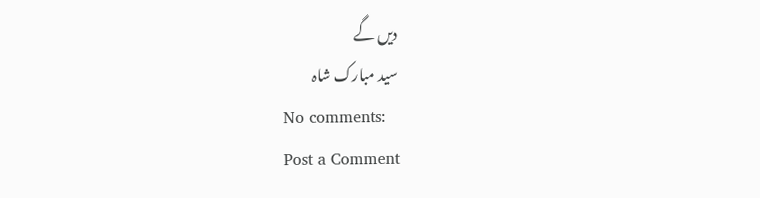دیں گے
سید مبارک شاہ
No comments:
Post a Comment